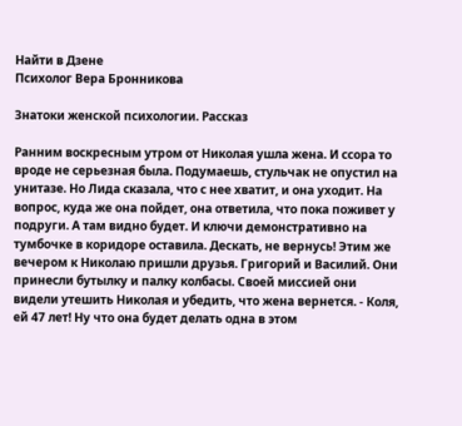Найти в Дзене
Психолог Вера Бронникова

Знатоки женской психологии. Рассказ

Ранним воскресным утром от Николая ушла жена. И ссора то вроде не серьезная была. Подумаешь, стульчак не опустил на унитазе. Но Лида сказала, что с нее хватит, и она уходит. На вопрос, куда же она пойдет, она ответила, что пока поживет у подруги. А там видно будет. И ключи демонстративно на тумбочке в коридоре оставила. Дескать, не вернусь! Этим же вечером к Николаю пришли друзья. Григорий и Василий. Они принесли бутылку и палку колбасы. Своей миссией они видели утешить Николая и убедить, что жена вернется. - Коля, ей 47 лет! Ну что она будет делать одна в этом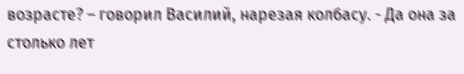возрасте? – говорил Василий, нарезая колбасу. - Да она за столько лет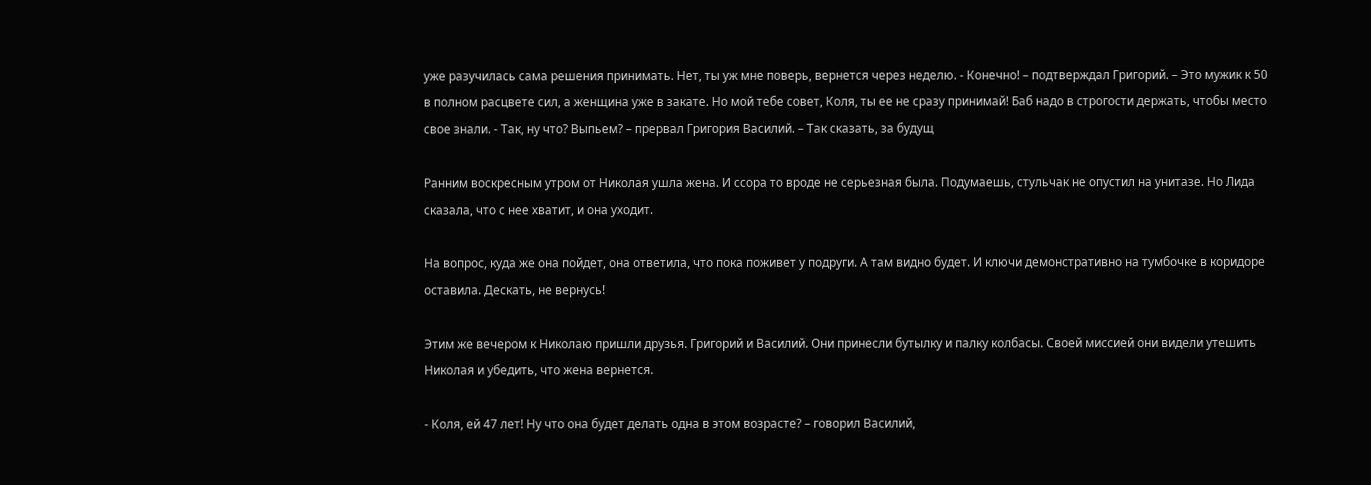уже разучилась сама решения принимать. Нет, ты уж мне поверь, вернется через неделю. - Конечно! – подтверждал Григорий. – Это мужик к 50 в полном расцвете сил, а женщина уже в закате. Но мой тебе совет, Коля, ты ее не сразу принимай! Баб надо в строгости держать, чтобы место свое знали. - Так, ну что? Выпьем? – прервал Григория Василий. – Так сказать, за будущ

Ранним воскресным утром от Николая ушла жена. И ссора то вроде не серьезная была. Подумаешь, стульчак не опустил на унитазе. Но Лида сказала, что с нее хватит, и она уходит.

На вопрос, куда же она пойдет, она ответила, что пока поживет у подруги. А там видно будет. И ключи демонстративно на тумбочке в коридоре оставила. Дескать, не вернусь!

Этим же вечером к Николаю пришли друзья. Григорий и Василий. Они принесли бутылку и палку колбасы. Своей миссией они видели утешить Николая и убедить, что жена вернется.

- Коля, ей 47 лет! Ну что она будет делать одна в этом возрасте? – говорил Василий,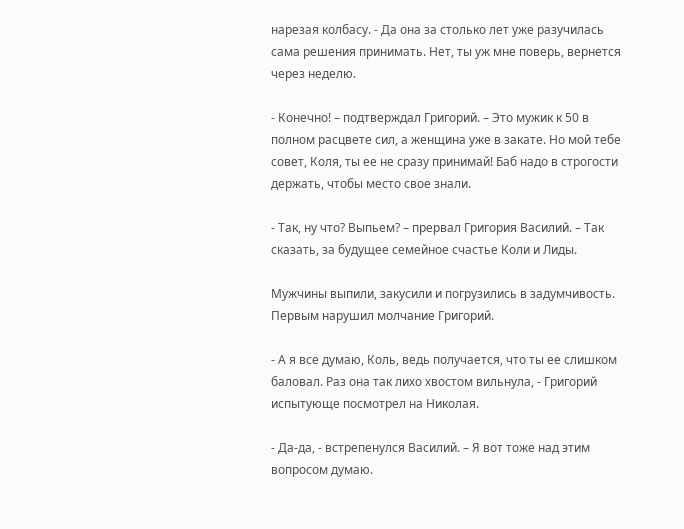нарезая колбасу. - Да она за столько лет уже разучилась сама решения принимать. Нет, ты уж мне поверь, вернется через неделю.

- Конечно! – подтверждал Григорий. – Это мужик к 50 в полном расцвете сил, а женщина уже в закате. Но мой тебе совет, Коля, ты ее не сразу принимай! Баб надо в строгости держать, чтобы место свое знали.

- Так, ну что? Выпьем? – прервал Григория Василий. – Так сказать, за будущее семейное счастье Коли и Лиды.

Мужчины выпили, закусили и погрузились в задумчивость. Первым нарушил молчание Григорий.

- А я все думаю, Коль, ведь получается, что ты ее слишком баловал. Раз она так лихо хвостом вильнула, - Григорий испытующе посмотрел на Николая.

- Да-да, - встрепенулся Василий. – Я вот тоже над этим вопросом думаю.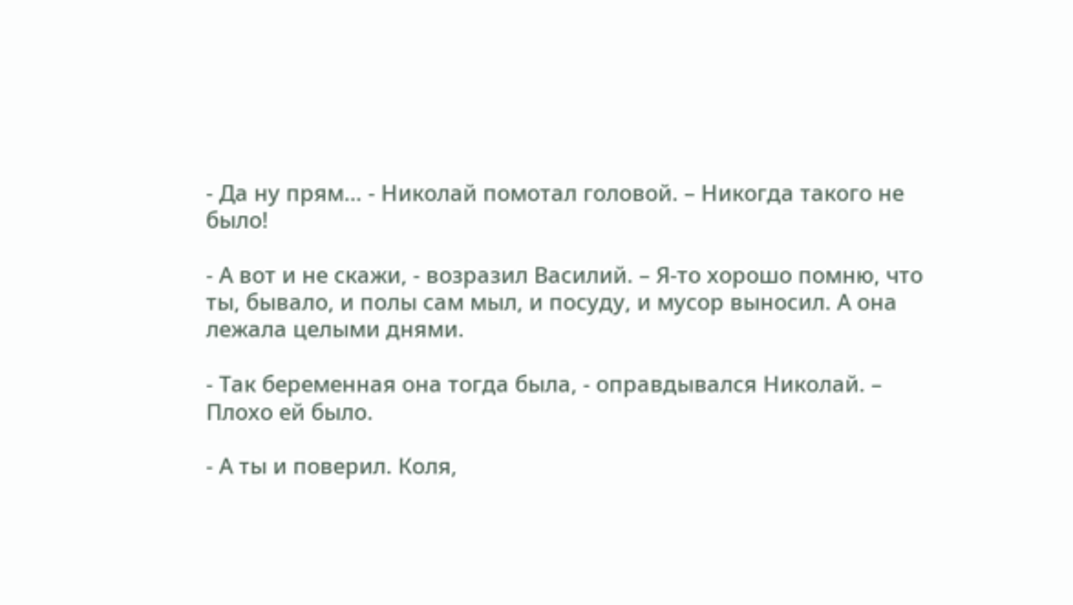- Да ну прям… - Николай помотал головой. – Никогда такого не было!

- А вот и не скажи, - возразил Василий. – Я-то хорошо помню, что ты, бывало, и полы сам мыл, и посуду, и мусор выносил. А она лежала целыми днями.

- Так беременная она тогда была, - оправдывался Николай. – Плохо ей было.

- А ты и поверил. Коля,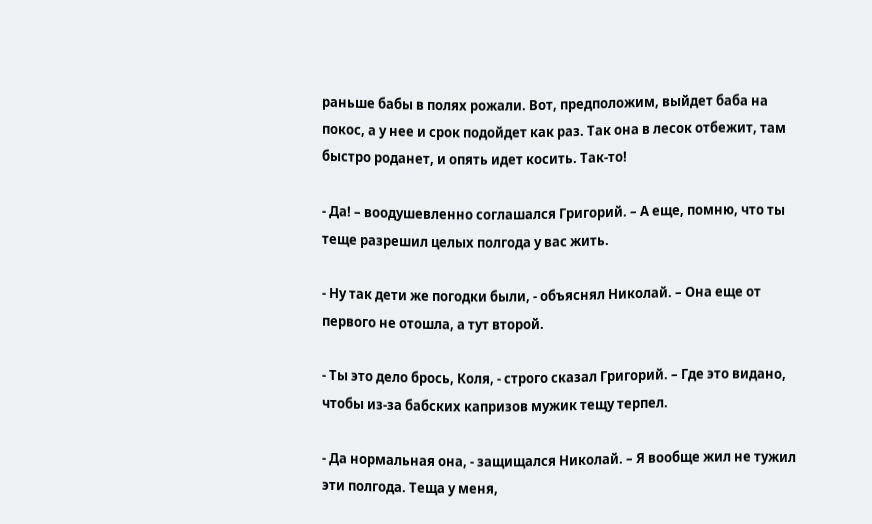раньше бабы в полях рожали. Вот, предположим, выйдет баба на покос, а у нее и срок подойдет как раз. Так она в лесок отбежит, там быстро роданет, и опять идет косить. Так-то!

- Да! – воодушевленно соглашался Григорий. – А еще, помню, что ты теще разрешил целых полгода у вас жить.

- Ну так дети же погодки были, - объяснял Николай. – Она еще от первого не отошла, а тут второй.

- Ты это дело брось, Коля, - строго сказал Григорий. – Где это видано, чтобы из-за бабских капризов мужик тещу терпел.

- Да нормальная она, - защищался Николай. – Я вообще жил не тужил эти полгода. Теща у меня,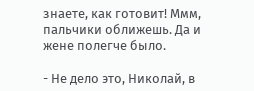знаете, как готовит! Ммм, пальчики оближешь. Да и жене полегче было.

- Не дело это, Николай, в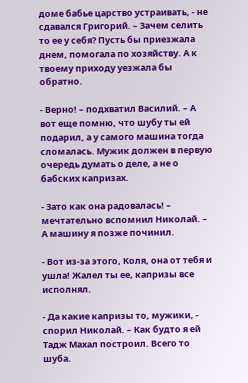доме бабье царство устраивать, - не сдавался Григорий. – Зачем селить то ее у себя? Пусть бы приезжала днем, помогала по хозяйству. А к твоему приходу уезжала бы обратно.

- Верно! – подхватил Василий. – А вот еще помню, что шубу ты ей подарил, а у самого машина тогда сломалась. Мужик должен в первую очередь думать о деле, а не о бабских капризах.

- Зато как она радовалась! – мечтательно вспомнил Николай. – А машину я позже починил.

- Вот из-за этого, Коля, она от тебя и ушла! Жалел ты ее, капризы все исполнял.

- Да какие капризы то, мужики, - спорил Николай. – Как будто я ей Тадж Махал построил. Всего то шуба.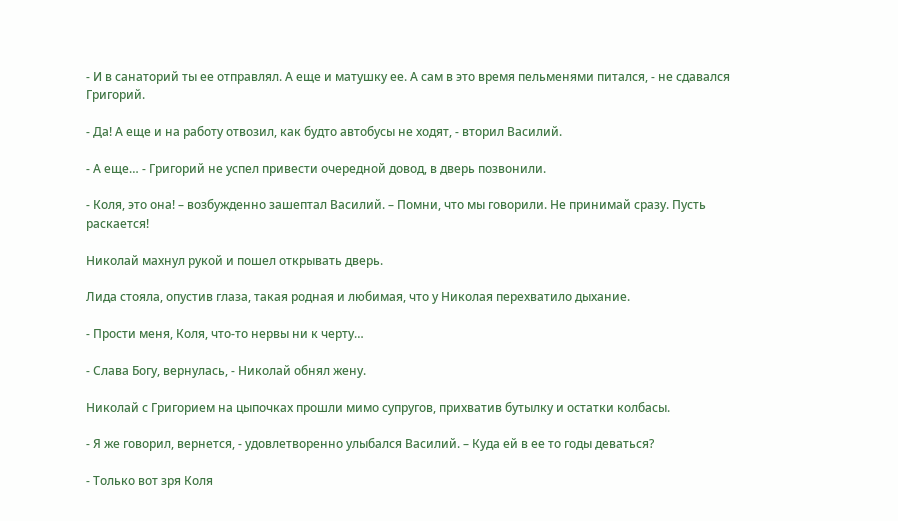- И в санаторий ты ее отправлял. А еще и матушку ее. А сам в это время пельменями питался, - не сдавался Григорий.

- Да! А еще и на работу отвозил, как будто автобусы не ходят, - вторил Василий.

- А еще… - Григорий не успел привести очередной довод, в дверь позвонили.

- Коля, это она! – возбужденно зашептал Василий. – Помни, что мы говорили. Не принимай сразу. Пусть раскается!

Николай махнул рукой и пошел открывать дверь.

Лида стояла, опустив глаза, такая родная и любимая, что у Николая перехватило дыхание.

- Прости меня, Коля, что-то нервы ни к черту…

- Слава Богу, вернулась, - Николай обнял жену.

Николай с Григорием на цыпочках прошли мимо супругов, прихватив бутылку и остатки колбасы.

- Я же говорил, вернется, - удовлетворенно улыбался Василий. – Куда ей в ее то годы деваться?

- Только вот зря Коля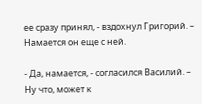ее сразу принял, - вздохнул Григорий. – Намается он еще с ней.

- Да, намается, - согласился Василий. – Ну что, может к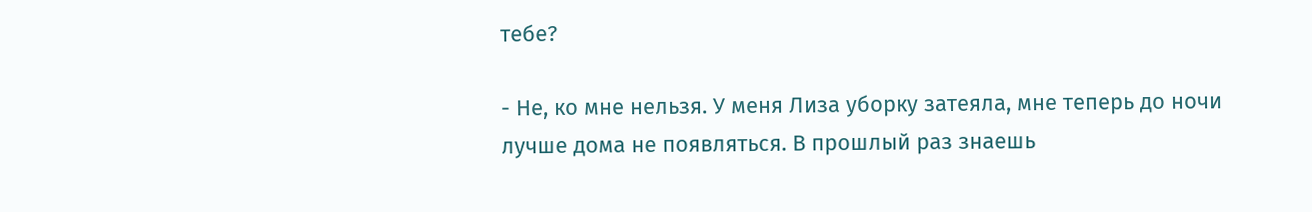тебе?

- Не, ко мне нельзя. У меня Лиза уборку затеяла, мне теперь до ночи лучше дома не появляться. В прошлый раз знаешь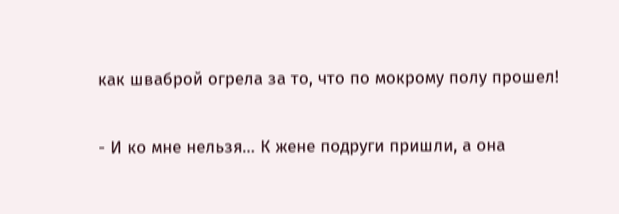как шваброй огрела за то, что по мокрому полу прошел!

- И ко мне нельзя… К жене подруги пришли, а она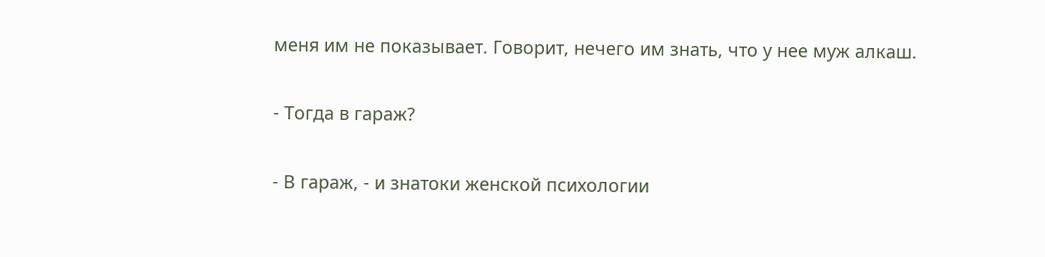меня им не показывает. Говорит, нечего им знать, что у нее муж алкаш.

- Тогда в гараж?

- В гараж, - и знатоки женской психологии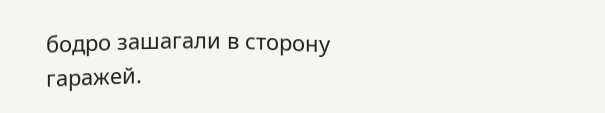бодро зашагали в сторону гаражей.